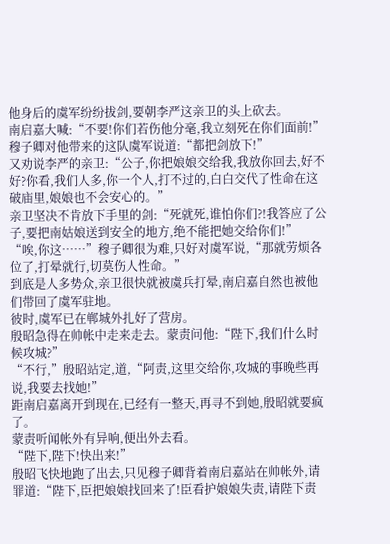他身后的虞军纷纷拔剑,要朝李严这亲卫的头上砍去。
南启嘉大喊:“不要!你们若伤他分毫,我立刻死在你们面前!”
穆子卿对他带来的这队虞军说道:“都把剑放下!”
又劝说李严的亲卫:“公子,你把娘娘交给我,我放你回去,好不好?你看,我们人多,你一个人,打不过的,白白交代了性命在这破庙里,娘娘也不会安心的。”
亲卫坚决不肯放下手里的剑:“死就死,谁怕你们?!我答应了公子,要把南姑娘送到安全的地方,绝不能把她交给你们!”
“唉,你这……”穆子卿很为难,只好对虞军说,“那就劳烦各位了,打晕就行,切莫伤人性命。”
到底是人多势众,亲卫很快就被虞兵打晕,南启嘉自然也被他们带回了虞军驻地。
彼时,虞军已在郸城外扎好了营房。
殷昭急得在帅帐中走来走去。蒙责问他:“陛下,我们什么时候攻城?”
“不行,”殷昭站定,道,“阿责,这里交给你,攻城的事晚些再说,我要去找她!”
距南启嘉离开到现在,已经有一整天,再寻不到她,殷昭就要疯了。
蒙责听闻帐外有异响,便出外去看。
“陛下,陛下!快出来!”
殷昭飞快地跑了出去,只见穆子卿背着南启嘉站在帅帐外,请罪道:“陛下,臣把娘娘找回来了!臣看护娘娘失责,请陛下责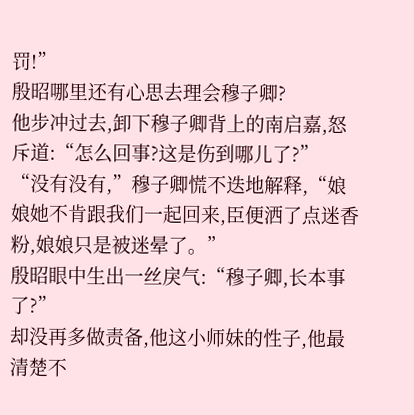罚!”
殷昭哪里还有心思去理会穆子卿?
他步冲过去,卸下穆子卿背上的南启嘉,怒斥道:“怎么回事?这是伤到哪儿了?”
“没有没有,”穆子卿慌不迭地解释,“娘娘她不肯跟我们一起回来,臣便洒了点迷香粉,娘娘只是被迷晕了。”
殷昭眼中生出一丝戾气:“穆子卿,长本事了?”
却没再多做责备,他这小师妹的性子,他最清楚不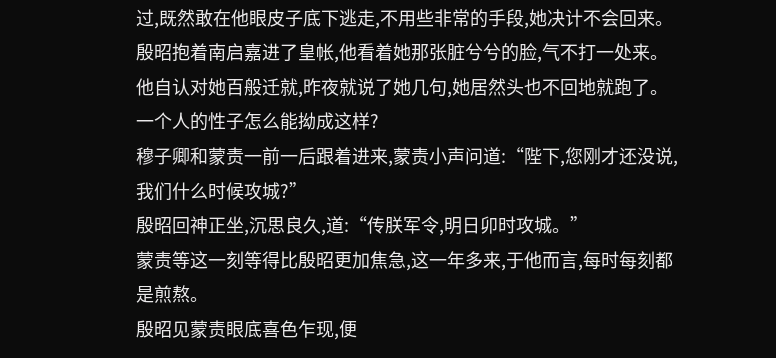过,既然敢在他眼皮子底下逃走,不用些非常的手段,她决计不会回来。
殷昭抱着南启嘉进了皇帐,他看着她那张脏兮兮的脸,气不打一处来。
他自认对她百般迁就,昨夜就说了她几句,她居然头也不回地就跑了。
一个人的性子怎么能拗成这样?
穆子卿和蒙责一前一后跟着进来,蒙责小声问道:“陛下,您刚才还没说,我们什么时候攻城?”
殷昭回神正坐,沉思良久,道:“传朕军令,明日卯时攻城。”
蒙责等这一刻等得比殷昭更加焦急,这一年多来,于他而言,每时每刻都是煎熬。
殷昭见蒙责眼底喜色乍现,便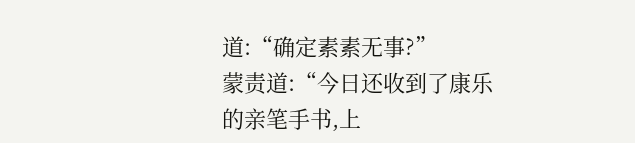道:“确定素素无事?”
蒙责道:“今日还收到了康乐的亲笔手书,上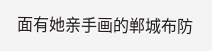面有她亲手画的郸城布防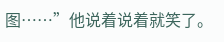图……”他说着说着就笑了。